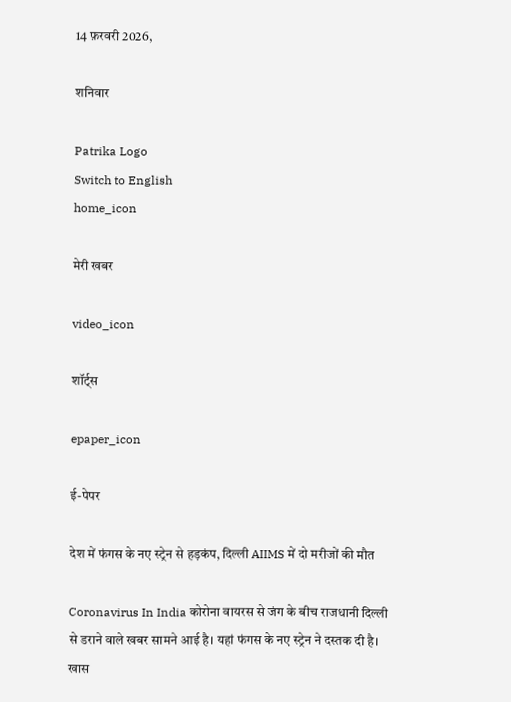14 फ़रवरी 2026,

शनिवार

Patrika Logo
Switch to English
home_icon

मेरी खबर

video_icon

शॉर्ट्स

epaper_icon

ई-पेपर

देश में फंगस के नए स्ट्रेन से हड़कंप, दिल्ली AIIMS में दो मरीजों की मौत

Coronavirus In India कोरोना वायरस से जंग के बीच राजधानी दिल्ली से डराने वाले खबर सामने आई है। यहां फंगस के नए स्ट्रेन ने दस्तक दी है। खास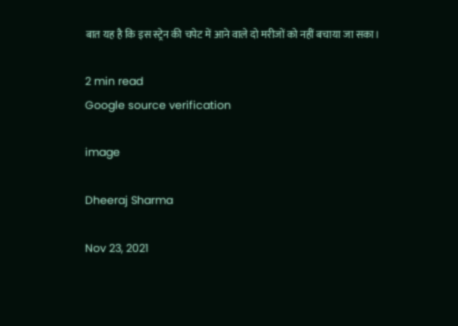बात यह है कि इस स्ट्रेन की चपेट में आने वाले दो मरीजों को नहीं बचाया जा सका।

2 min read
Google source verification

image

Dheeraj Sharma

Nov 23, 2021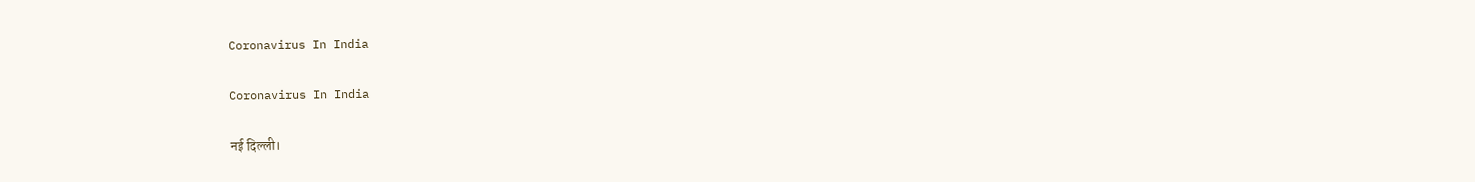Coronavirus In India

Coronavirus In India

नई दिल्ली।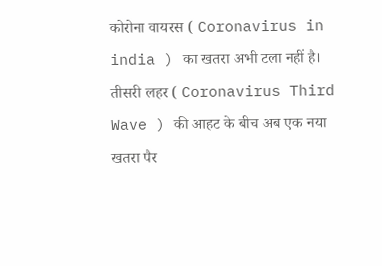कोरोना वायरस ( Coronavirus in india ) का खतरा अभी टला नहीं है। तीसरी लहर ( Coronavirus Third Wave ) की आहट के बीच अब एक नया खतरा पैर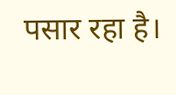पसार रहा है।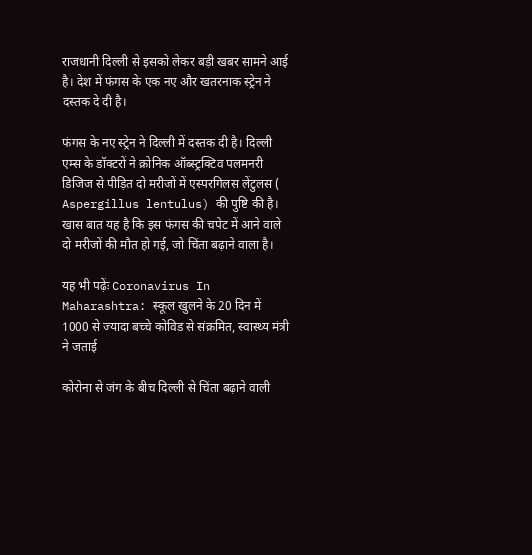राजधानी दिल्ली से इसको लेकर बड़ी खबर सामने आई है। देश में फंगस के एक नए और खतरनाक स्ट्रेन ने दस्तक दे दी है।

फंगस के नए स्ट्रेन ने दिल्ली में दस्तक दी है। दिल्ली एम्स के डॉक्टरों ने क्रोनिक ऑब्स्ट्रक्टिव पलमनरी डिजिज से पीड़ित दो मरीजों में एस्परगिलस लेंटुलस ( Aspergillus lentulus) की पुष्टि की है। खास बात यह है कि इस फंगस की चपेट में आने वाले दो मरीजों की मौत हो गई, जो चिंता बढ़ाने वाला है।

यह भी पढ़ेंः Coronavirus In Maharashtra: स्कूल खुलने के 20 दिन में 1000 से ज्यादा बच्चे कोविड से संक्रमित, स्वास्थ्य मंत्री ने जताई

कोरोना से जंग के बीच दिल्ली से चिंता बढ़ाने वाली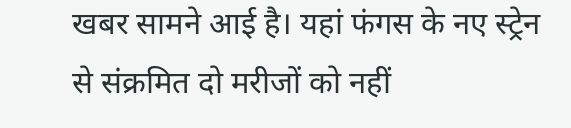खबर सामने आई है। यहां फंगस के नए स्ट्रेन से संक्रमित दो मरीजों को नहीं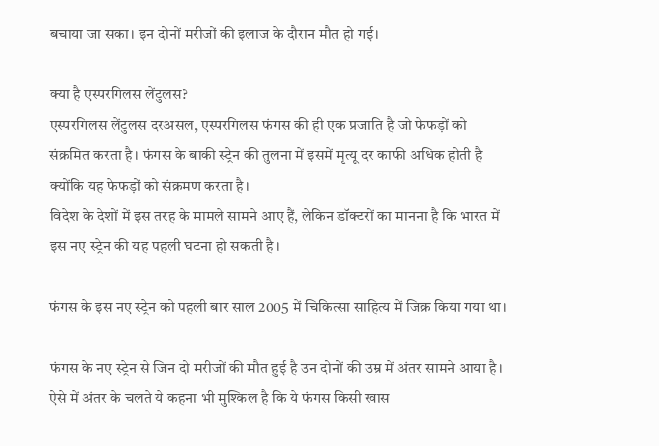बचाया जा सका। इन दोनों मरीजों की इलाज के दौरान मौत हो गई।

क्या है एस्परगिलस लेंटुलस?
एस्परगिलस लेंटुलस दरअसल, एस्परगिलस फंगस की ही एक प्रजाति है जो फेफड़ों को संक्रमित करता है। फंगस के बाकी स्ट्रेन की तुलना में इसमें मृत्यू दर काफी अधिक होती है क्योंकि यह फेफड़ों को संक्रमण करता है।
विदेश के देशों में इस तरह के मामले सामने आए हैं, लेकिन डॉक्टरों का मानना है कि भारत में इस नए स्ट्रेन की यह पहली घटना हो सकती है।

फंगस के इस नए स्ट्रेन को पहली बार साल 2005 में चिकित्सा साहित्य में जिक्र किया गया था।

फंगस के नए स्ट्रेन से जिन दो मरीजों की मौत हुई है उन दोनों की उम्र में अंतर सामने आया है। ऐसे में अंतर के चलते ये कहना भी मुश्किल है कि ये फंगस किसी खास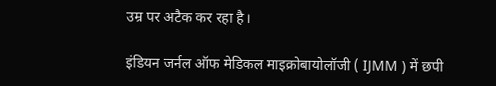उम्र पर अटैक कर रहा है।

इंडियन जर्नल ऑफ मेडिकल माइक्रोबायोलॉजी ( IJMM ) में छपी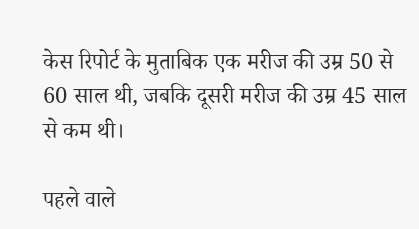केस रिपोर्ट के मुताबिक एक मरीज की उम्र 50 से 60 साल थी, जबकि दूसरी मरीज की उम्र 45 साल से कम थी।

पहले वाले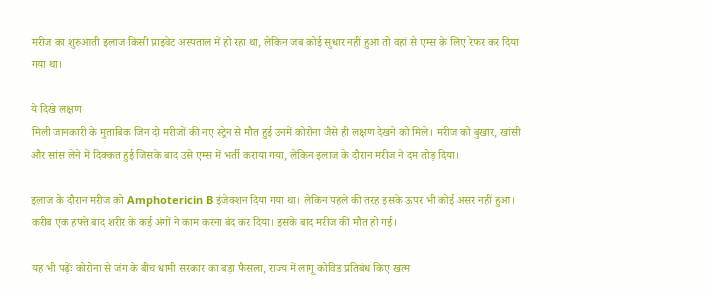मरीज का शुरुआती इलाज किसी प्राइवेट अस्पताल में हो रहा था, लेकिन जब कोई सुधार नहीं हुआ तो वहां से एम्स के लिए रेफर कर दिया गया था।

ये दिखे लक्षण
मिली जानकारी के मुताबिक जिन दो मरीजों की नए स्ट्रेन से मौत हुई उनमें कोरोना जैसे ही लक्षण देखने को मिले। मरीज को बुखार, खांसी और सांस लेने में दिक्कत हुई जिसके बाद उसे एम्स में भर्ती कराया गया, लेकिन इलाज के दौरान मरीज ने दम तोड़ दिया।

इलाज के दौरान मरीज को Amphotericin B इंजेक्शन दिया गया था। लेकिन पहले की तरह इसके ऊपर भी कोई असर नहीं हुआ। करीब एक हफ्ते बाद शरीर के कई अंगों ने काम करना बंद कर दिया। इसके बाद मरीज की मौत हो गई।

यह भी पढ़ेंः कोरोना से जंग के बीच धामी सरकार का बड़ा फैसला, राज्य में लागू कोविड प्रतिबंध किए खत्म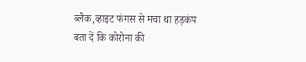ब्लैक,व्हाइट फंगस से मचा था हड़कंप
बता दें कि कोरोना की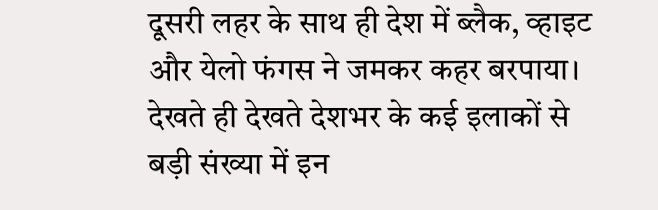दूसरी लहर के साथ ही देश में ब्लैक, व्हाइट और येलो फंगस ने जमकर कहर बरपाया। देखते ही देखते देशभर के कई इलाकों से बड़ी संख्या में इन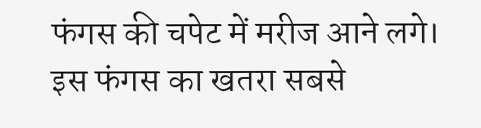फंगस की चपेट में मरीज आने लगे।
इस फंगस का खतरा सबसे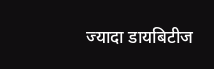ज्यादा डायबिटीज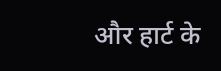और हार्ट के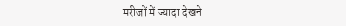मरीजों में ज्यादा देखने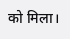को मिला।